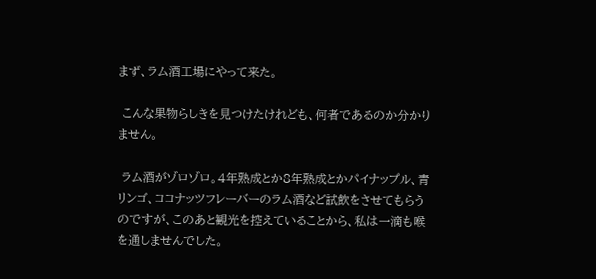まず、ラム酒工場にやって来た。

 こんな果物らしきを見つけたけれども、何者であるのか分かりません。

 ラム酒がゾロゾロ。4年熟成とか8年熟成とかパイナップル、青リンゴ、ココナッツフレーバーのラム酒など試飲をさせてもらうのですが、このあと観光を控えていることから、私は一滴も喉を通しませんでした。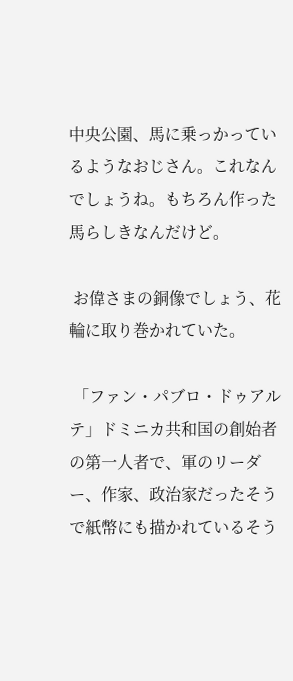中央公園、馬に乗っかっているようなおじさん。これなんでしょうね。もちろん作った馬らしきなんだけど。

 お偉さまの銅像でしょう、花輪に取り巻かれていた。

 「ファン・パブロ・ドゥアルテ」ドミニカ共和国の創始者の第一人者で、軍のリーダー、作家、政治家だったそうで紙幣にも描かれているそう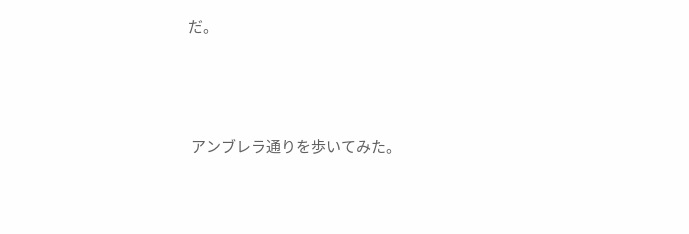だ。



 アンブレラ通りを歩いてみた。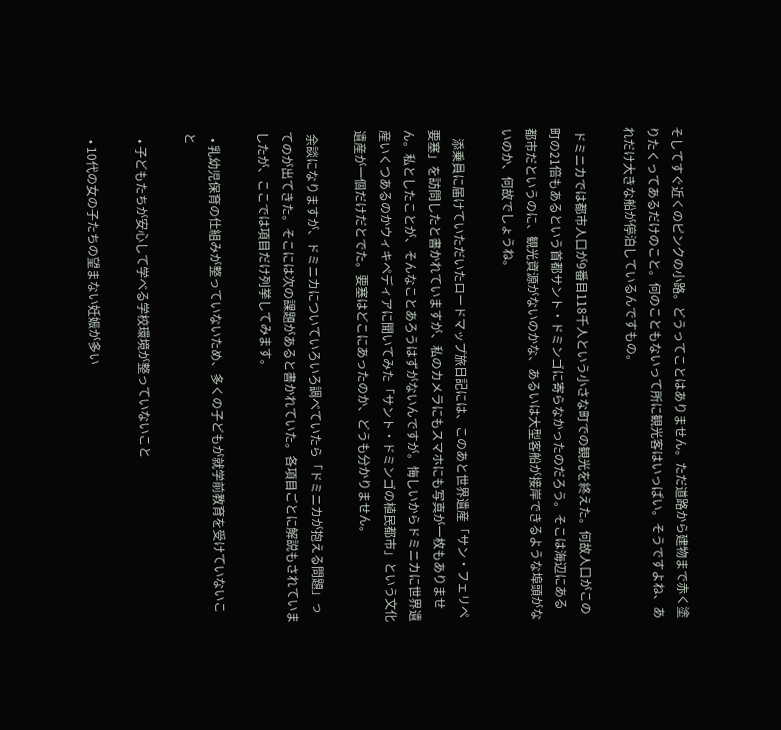そしてすぐ近くのピンクの小路。どうってことはありません。ただ道路から建物まで赤く塗りたくってあるだけのこと。何のこともないって所に観光客はいっぱい。そうですよね、あれだけ大きな船が停泊しているんですもの。

 ドミニカでは都市人口が9番目118千人という小さな町での観光を終えた。何故人口がこの町の21倍もあるという首都サント・ドミンゴに寄らなかったのだろう。そこは海辺にある都市だというのに、観光資源がないのかな、あるいは大型客船が接岸できるような埠頭がないのか、何故でしょうね。

   添乗員に届けていただいたロードマップ旅日記には、このあと世界遺産「サン・フェリペ要塞」を訪問したと書かれていますが、私のカメラにもスマホにも写真が一枚もありません。私としたことが、そんなことあろうはずがないんですが。悔しいからドミニカに世界遺産いくつあるのかウィキペディアに聞いてみた「サント・ドミンゴの植民都市」という文化遺産が一個だけだとでた。要塞はどこにあったのか、どうも分かりません。

 余談になりますが、ドミニカについていろいろ調べていたら「ドミニカが抱える問題」ってのが出てきた。そこには次の課題があると書かれていた。各項目ごとに解説もされていましたが、ここでは項目だけ列挙してみます。

  • 乳幼児保育の仕組みが整っていないため、多くの子どもが就学前教育を受けていないこと

  • 子どもたちが安心して学べる学校環境が整っていないこと

  • 10代の女の子たちの望まない妊娠が多い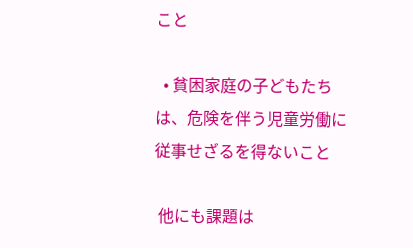こと

  • 貧困家庭の子どもたちは、危険を伴う児童労働に従事せざるを得ないこと

 他にも課題は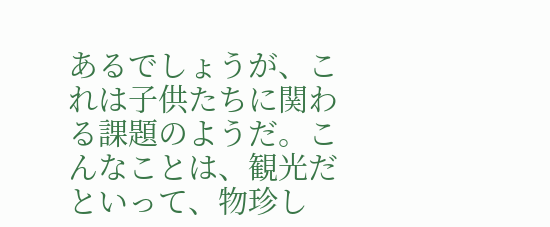あるでしょうが、これは子供たちに関わる課題のようだ。こんなことは、観光だといって、物珍し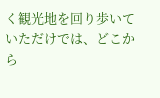く観光地を回り歩いていただけでは、どこから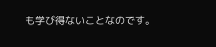も学び得ないことなのです。